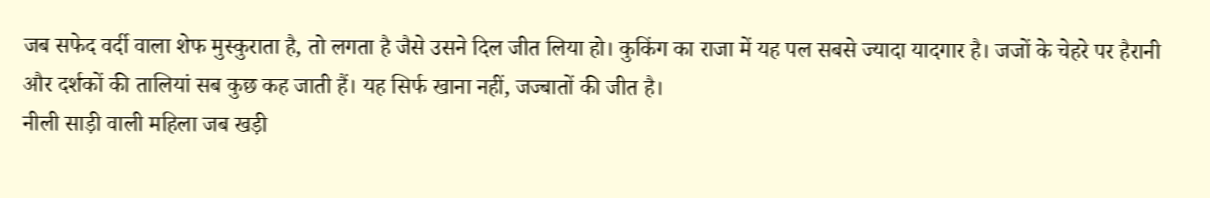जब सफेद वर्दी वाला शेफ मुस्कुराता है, तो लगता है जैसे उसने दिल जीत लिया हो। कुकिंग का राजा में यह पल सबसे ज्यादा यादगार है। जजों के चेहरे पर हैरानी और दर्शकों की तालियां सब कुछ कह जाती हैं। यह सिर्फ खाना नहीं, जज्बातों की जीत है।
नीली साड़ी वाली महिला जब खड़ी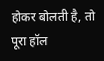होकर बोलती है, तो पूरा हॉल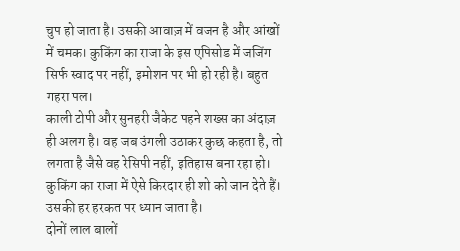चुप हो जाता है। उसकी आवाज़ में वजन है और आंखों में चमक। कुकिंग का राजा के इस एपिसोड में जजिंग सिर्फ स्वाद पर नहीं, इमोशन पर भी हो रही है। बहुत गहरा पल।
काली टोपी और सुनहरी जैकेट पहने शख्स का अंदाज़ ही अलग है। वह जब उंगली उठाकर कुछ कहता है, तो लगता है जैसे वह रेसिपी नहीं, इतिहास बना रहा हो। कुकिंग का राजा में ऐसे किरदार ही शो को जान देते हैं। उसकी हर हरकत पर ध्यान जाता है।
दोनों लाल बालों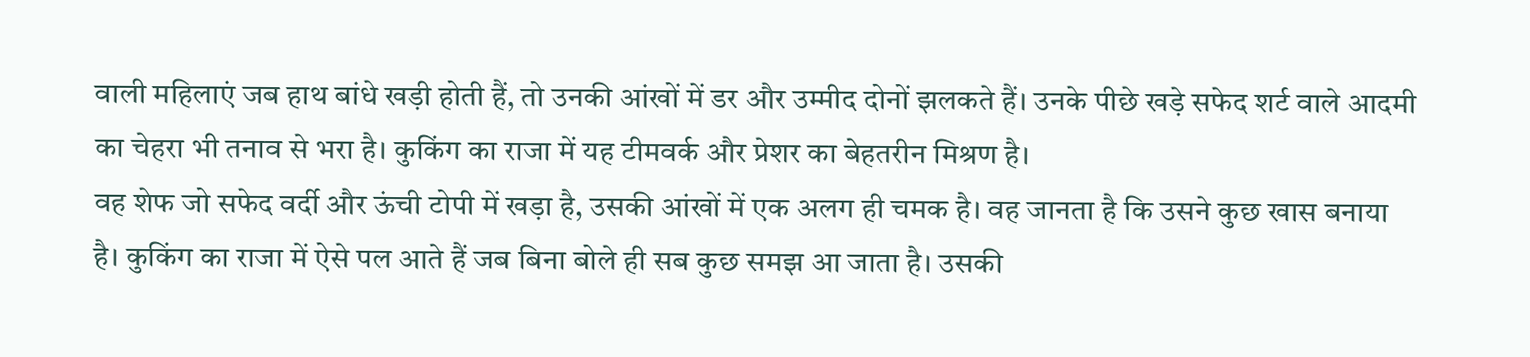वाली महिलाएं जब हाथ बांधे खड़ी होती हैं, तो उनकी आंखों में डर और उम्मीद दोनों झलकते हैं। उनके पीछे खड़े सफेद शर्ट वाले आदमी का चेहरा भी तनाव से भरा है। कुकिंग का राजा में यह टीमवर्क और प्रेशर का बेहतरीन मिश्रण है।
वह शेफ जो सफेद वर्दी और ऊंची टोपी में खड़ा है, उसकी आंखों में एक अलग ही चमक है। वह जानता है कि उसने कुछ खास बनाया है। कुकिंग का राजा में ऐसे पल आते हैं जब बिना बोले ही सब कुछ समझ आ जाता है। उसकी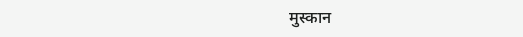मुस्कान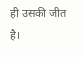ही उसकी जीत है।